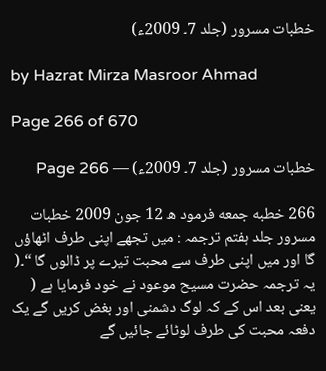خطبات مسرور (جلد 7۔ 2009ء)

by Hazrat Mirza Masroor Ahmad

Page 266 of 670

خطبات مسرور (جلد 7۔ 2009ء) — Page 266

266 خطبه جمعه فرمود ه 12 جون 2009 خطبات مسرور جلد ہفتم ترجمہ : میں تجھے اپنی طرف اٹھاؤں گا اور میں اپنی طرف سے محبت تیرے پر ڈالوں گا “۔( یہ ترجمہ حضرت مسیح موعود نے خود فرمایا ہے ( یعنی بعد اس کے کہ لوگ دشمنی اور بغض کریں گے یک دفعہ محبت کی طرف لوٹائے جائیں گے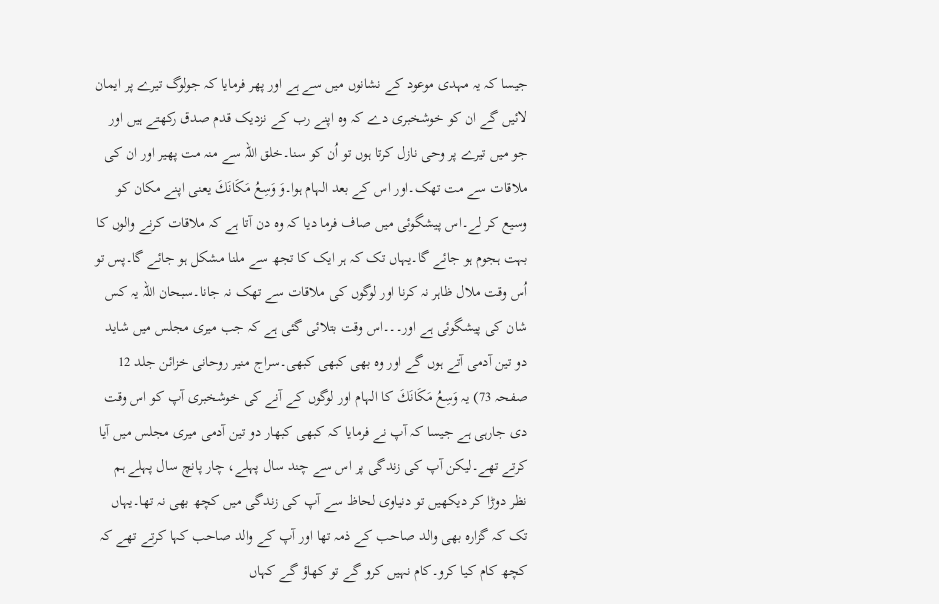جیسا کہ یہ مہدی موعود کے نشانوں میں سے ہے اور پھر فرمایا کہ جولوگ تیرے پر ایمان لائیں گے ان کو خوشخبری دے کہ وہ اپنے رب کے نزدیک قدم صدق رکھتے ہیں اور جو میں تیرے پر وحی نازل کرتا ہوں تو اُن کو سنا۔خلق اللہ سے منہ مت پھیر اور ان کی ملاقات سے مت تھک۔اور اس کے بعد الہام ہوا۔وَ وَسِعُ مَكَانَكَ یعنی اپنے مکان کو وسیع کر لے۔اس پیشگوئی میں صاف فرما دیا کہ وہ دن آتا ہے کہ ملاقات کرنے والوں کا بہت ہجوم ہو جائے گا۔یہاں تک کہ ہر ایک کا تجھ سے ملنا مشکل ہو جائے گا۔پس تو اُس وقت ملال ظاہر نہ کرنا اور لوگوں کی ملاقات سے تھک نہ جانا۔سبحان اللہ یہ کس شان کی پیشگوئی ہے اور۔۔۔اس وقت بتلائی گئی ہے کہ جب میری مجلس میں شاید دو تین آدمی آتے ہوں گے اور وہ بھی کبھی کبھی۔سراج منیر روحانی خزائن جلد 12 صفحہ 73) یہ وَسِعُ مَكَانَكَ کا الہام اور لوگوں کے آنے کی خوشخبری آپ کو اس وقت دی جارہی ہے جیسا کہ آپ نے فرمایا کہ کبھی کبھار دو تین آدمی میری مجلس میں آیا کرتے تھے۔لیکن آپ کی زندگی پر اس سے چند سال پہلے، چار پانچ سال پہلے ہم نظر دوڑا کر دیکھیں تو دنیاوی لحاظ سے آپ کی زندگی میں کچھ بھی نہ تھا۔یہاں تک کہ گزارہ بھی والد صاحب کے ذمہ تھا اور آپ کے والد صاحب کہا کرتے تھے کہ کچھ کام کیا کرو۔کام نہیں کرو گے تو کھاؤ گے کہاں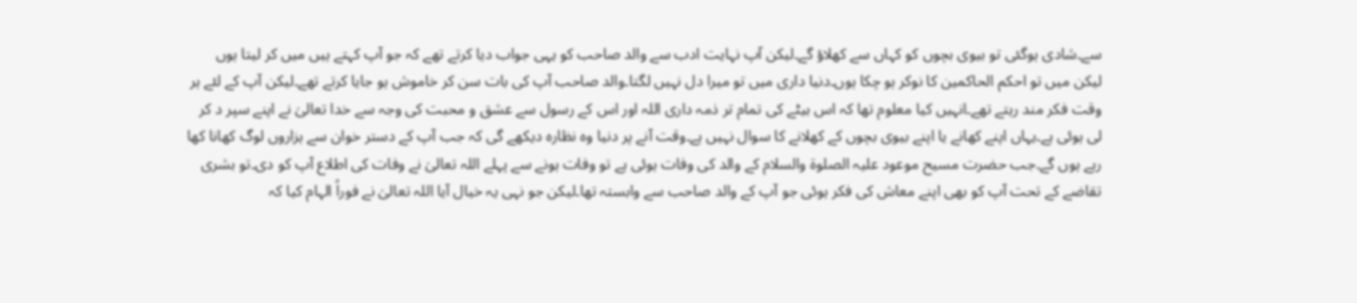سے۔شادی ہوگئی تو بیوی بچوں کو کہاں سے کھلاؤ گے۔لیکن آپ نہایت ادب سے والد صاحب کو یہی جواب دیا کرتے تھے کہ جو آپ کہتے ہیں میں کر لیتا ہوں لیکن میں تو احکم الحاکمین کا نوکر ہو چکا ہوں۔دنیا داری میں تو میرا دل نہیں لگتا۔والد صاحب آپ کی بات سن کر خاموش ہو جایا کرتے تھے۔لیکن آپ کے لئے ہر وقت فکر مند رہتے تھے۔انہیں کیا معلوم تھا کہ اس بیٹے کی تمام تر ذمہ داری اللہ اور اس کے رسول سے عشق و محبت کی وجہ سے خدا تعالیٰ نے اپنے سپر د کر لی ہوئی ہے۔یہاں اپنے کھانے یا اپنے بیوی بچوں کے کھلانے کا سوال نہیں ہے۔وقت آنے پر دنیا وہ نظارہ دیکھے گی کہ جب آپ کے دستر خوان سے ہزاروں لوگ کھانا کھا رہے ہوں گے۔جب حضرت مسیح موعود علیہ الصلوۃ والسلام کے والد کی وفات ہوئی ہے تو وفات ہونے سے پہلے اللہ تعالیٰ نے وفات کی اطلاع آپ کو دی۔تو بشری تقاضے کے تحت آپ کو بھی اپنے معاش کی فکر ہوئی جو آپ کے والد صاحب سے وابستہ تھا۔لیکن جو نہی یہ خیال آیا اللہ تعالیٰ نے فوراً الہام کیا کہ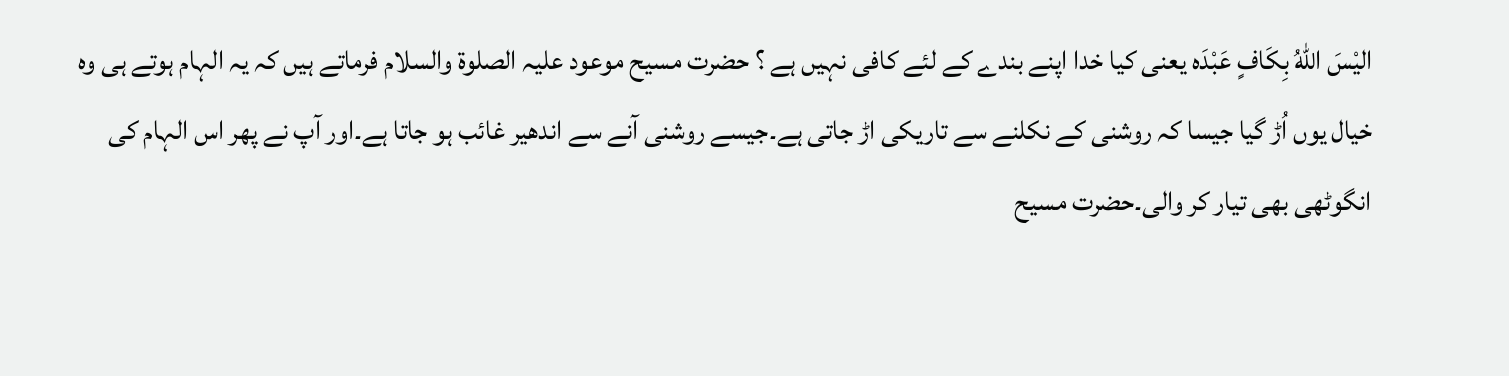اليْسَ اللهُ بِكَافٍ عَبْدَہ یعنی کیا خدا اپنے بندے کے لئے کافی نہیں ہے ؟ حضرت مسیح موعود علیہ الصلوۃ والسلام فرماتے ہیں کہ یہ الہام ہوتے ہی وہ خیال یوں اُڑ گیا جیسا کہ روشنی کے نکلنے سے تاریکی اڑ جاتی ہے۔جیسے روشنی آنے سے اندھیر غائب ہو جاتا ہے۔اور آپ نے پھر اس الہام کی انگوٹھی بھی تیار کر والی۔حضرت مسیح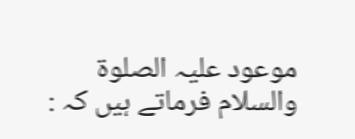موعود علیہ الصلوۃ والسلام فرماتے ہیں کہ :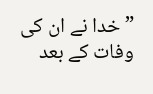” خدا نے ان کی وفات کے بعد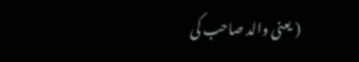( یعنی والد صاحب کی